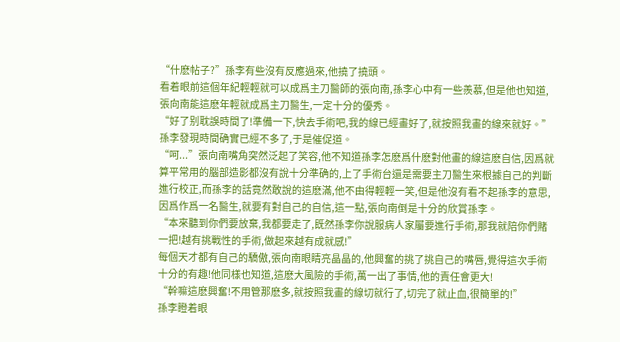“什麽帖子?”孫李有些沒有反應過來,他撓了撓頭。
看着眼前這個年紀輕輕就可以成爲主刀醫師的張向南,孫李心中有一些羨慕,但是他也知道,張向南能這麽年輕就成爲主刀醫生,一定十分的優秀。
“好了别耽誤時間了!準備一下,快去手術吧,我的線已經畫好了,就按照我畫的線來就好。”
孫李發現時間确實已經不多了,于是催促道。
“呵...”張向南嘴角突然泛起了笑容,他不知道孫李怎麽爲什麽對他畫的線這麽自信,因爲就算平常用的腦部造影都沒有說十分準确的,上了手術台還是需要主刀醫生來根據自己的判斷進行校正,而孫李的話竟然敢說的這麽滿,他不由得輕輕一笑,但是他沒有看不起孫李的意思,因爲作爲一名醫生,就要有對自己的自信,這一點,張向南倒是十分的欣賞孫李。
“本來聽到你們要放棄,我都要走了,既然孫李你說服病人家屬要進行手術,那我就陪你們賭一把!越有挑戰性的手術,做起來越有成就感!”
每個天才都有自己的驕傲,張向南眼睛亮晶晶的,他興奮的挑了挑自己的嘴唇,覺得這次手術十分的有趣!他同樣也知道,這麽大風險的手術,萬一出了事情,他的責任會更大!
“幹嘛這麽興奮!不用管那麽多,就按照我畫的線切就行了,切完了就止血,很簡單的!”
孫李瞪着眼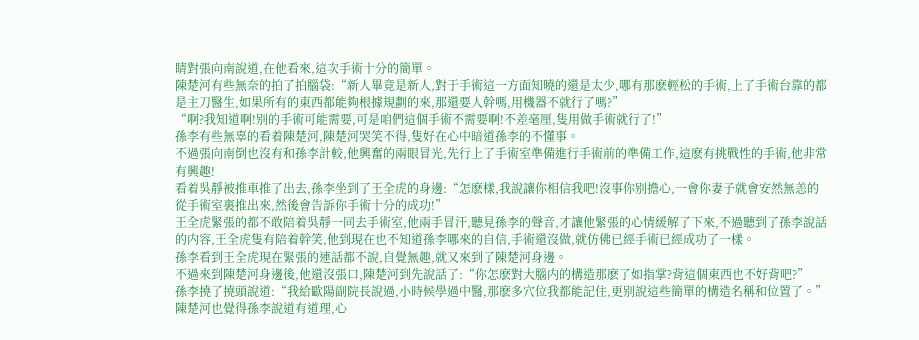睛對張向南說道,在他看來,這次手術十分的簡單。
陳楚河有些無奈的拍了拍腦袋:“新人畢竟是新人,對于手術這一方面知曉的還是太少,哪有那麽輕松的手術,上了手術台靠的都是主刀醫生,如果所有的東西都能夠根據規劃的來,那還要人幹嗎,用機器不就行了嗎?”
“啊?我知道啊!别的手術可能需要,可是咱們這個手術不需要啊!不差毫厘,隻用做手術就行了!”
孫李有些無辜的看着陳楚河,陳楚河哭笑不得,隻好在心中暗道孫李的不懂事。
不過張向南倒也沒有和孫李計較,他興奮的兩眼冒光,先行上了手術室準備進行手術前的準備工作,這麽有挑戰性的手術,他非常有興趣!
看着吳靜被推車推了出去,孫李坐到了王全虎的身邊:“怎麽樣,我說讓你相信我吧!沒事你别擔心,一會你妻子就會安然無恙的從手術室裏推出來,然後會告訴你手術十分的成功!”
王全虎緊張的都不敢陪着吳靜一同去手術室,他兩手冒汗,聽見孫李的聲音,才讓他緊張的心情緩解了下來,不過聽到了孫李說話的内容,王全虎隻有陪着幹笑,他到現在也不知道孫李哪來的自信,手術還沒做,就仿佛已經手術已經成功了一樣。
孫李看到王全虎現在緊張的連話都不說,自覺無趣,就又來到了陳楚河身邊。
不過來到陳楚河身邊後,他還沒張口,陳楚河到先說話了:“你怎麽對大腦内的構造那麽了如指掌?背這個東西也不好背吧?”
孫李撓了撓頭說道:“我給歐陽副院長說過,小時候學過中醫,那麽多穴位我都能記住,更别說這些簡單的構造名稱和位置了。”
陳楚河也覺得孫李說道有道理,心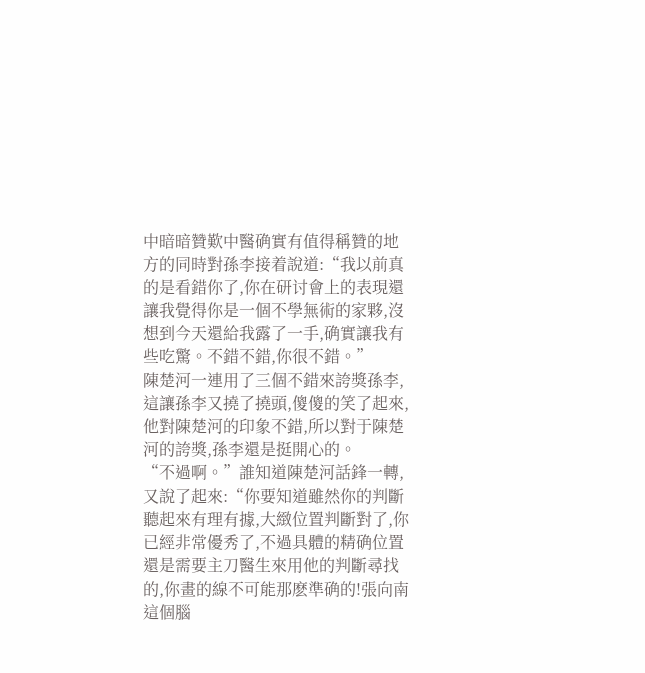中暗暗贊歎中醫确實有值得稱贊的地方的同時對孫李接着說道:“我以前真的是看錯你了,你在研讨會上的表現還讓我覺得你是一個不學無術的家夥,沒想到今天還給我露了一手,确實讓我有些吃驚。不錯不錯,你很不錯。”
陳楚河一連用了三個不錯來誇獎孫李,這讓孫李又撓了撓頭,傻傻的笑了起來,他對陳楚河的印象不錯,所以對于陳楚河的誇獎,孫李還是挺開心的。
“不過啊。”誰知道陳楚河話鋒一轉,又說了起來:“你要知道雖然你的判斷聽起來有理有據,大緻位置判斷對了,你已經非常優秀了,不過具體的精确位置還是需要主刀醫生來用他的判斷尋找的,你畫的線不可能那麽準确的!張向南這個腦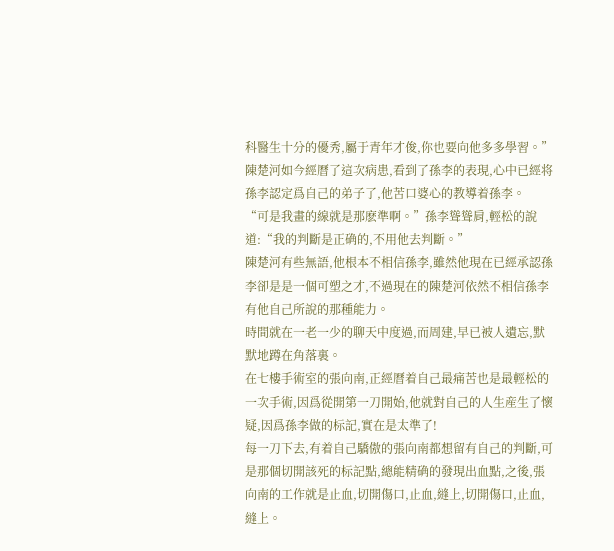科醫生十分的優秀,屬于青年才俊,你也要向他多多學習。”
陳楚河如今經曆了這次病患,看到了孫李的表現,心中已經将孫李認定爲自己的弟子了,他苦口婆心的教導着孫李。
“可是我畫的線就是那麽準啊。”孫李聳聳肩,輕松的說道:“我的判斷是正确的,不用他去判斷。”
陳楚河有些無語,他根本不相信孫李,雖然他現在已經承認孫李卻是是一個可塑之才,不過現在的陳楚河依然不相信孫李有他自己所說的那種能力。
時間就在一老一少的聊天中度過,而周建,早已被人遺忘,默默地蹲在角落裏。
在七樓手術室的張向南,正經曆着自己最痛苦也是最輕松的一次手術,因爲從開第一刀開始,他就對自己的人生産生了懷疑,因爲孫李做的标記,實在是太準了!
每一刀下去,有着自己驕傲的張向南都想留有自己的判斷,可是那個切開該死的标記點,總能精确的發現出血點,之後,張向南的工作就是止血,切開傷口,止血,縫上,切開傷口,止血,縫上。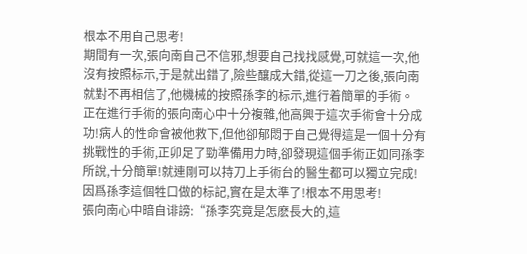根本不用自己思考!
期間有一次,張向南自己不信邪,想要自己找找感覺,可就這一次,他沒有按照标示,于是就出錯了,險些釀成大錯,從這一刀之後,張向南就對不再相信了,他機械的按照孫李的标示,進行着簡單的手術。
正在進行手術的張向南心中十分複雜,他高興于這次手術會十分成功!病人的性命會被他救下,但他卻郁悶于自己覺得這是一個十分有挑戰性的手術,正卯足了勁準備用力時,卻發現這個手術正如同孫李所說,十分簡單!就連剛可以持刀上手術台的醫生都可以獨立完成!
因爲孫李這個牲口做的标記,實在是太準了!根本不用思考!
張向南心中暗自诽謗:“孫李究竟是怎麽長大的,這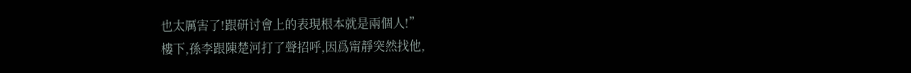也太厲害了!跟研讨會上的表現根本就是兩個人!”
樓下,孫李跟陳楚河打了聲招呼,因爲甯靜突然找他,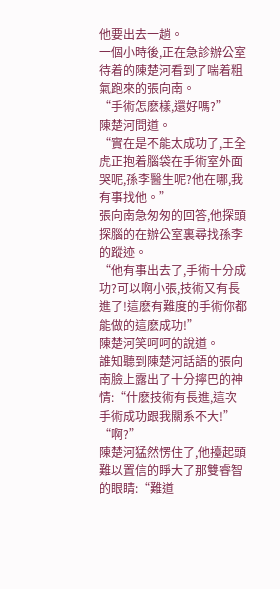他要出去一趟。
一個小時後,正在急診辦公室待着的陳楚河看到了喘着粗氣跑來的張向南。
“手術怎麽樣,還好嗎?”
陳楚河問道。
“實在是不能太成功了,王全虎正抱着腦袋在手術室外面哭呢,孫李醫生呢?他在哪,我有事找他。”
張向南急匆匆的回答,他探頭探腦的在辦公室裏尋找孫李的蹤迹。
“他有事出去了,手術十分成功?可以啊小張,技術又有長進了!這麽有難度的手術你都能做的這麽成功!”
陳楚河笑呵呵的說道。
誰知聽到陳楚河話語的張向南臉上露出了十分擰巴的神情:“什麽技術有長進,這次手術成功跟我關系不大!”
“啊?”
陳楚河猛然愣住了,他擡起頭難以置信的睜大了那雙睿智的眼睛:“難道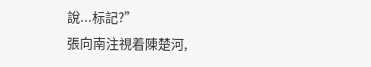說...标記?”
張向南注視着陳楚河,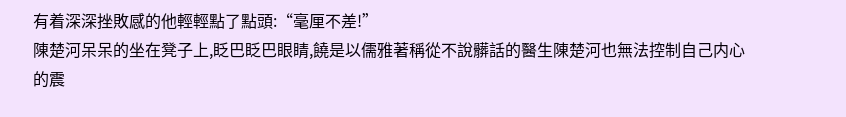有着深深挫敗感的他輕輕點了點頭:“毫厘不差!”
陳楚河呆呆的坐在凳子上,眨巴眨巴眼睛,饒是以儒雅著稱從不說髒話的醫生陳楚河也無法控制自己内心的震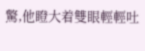驚,他瞪大着雙眼輕輕吐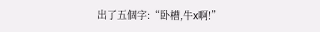出了五個字:“卧槽,牛x啊!”